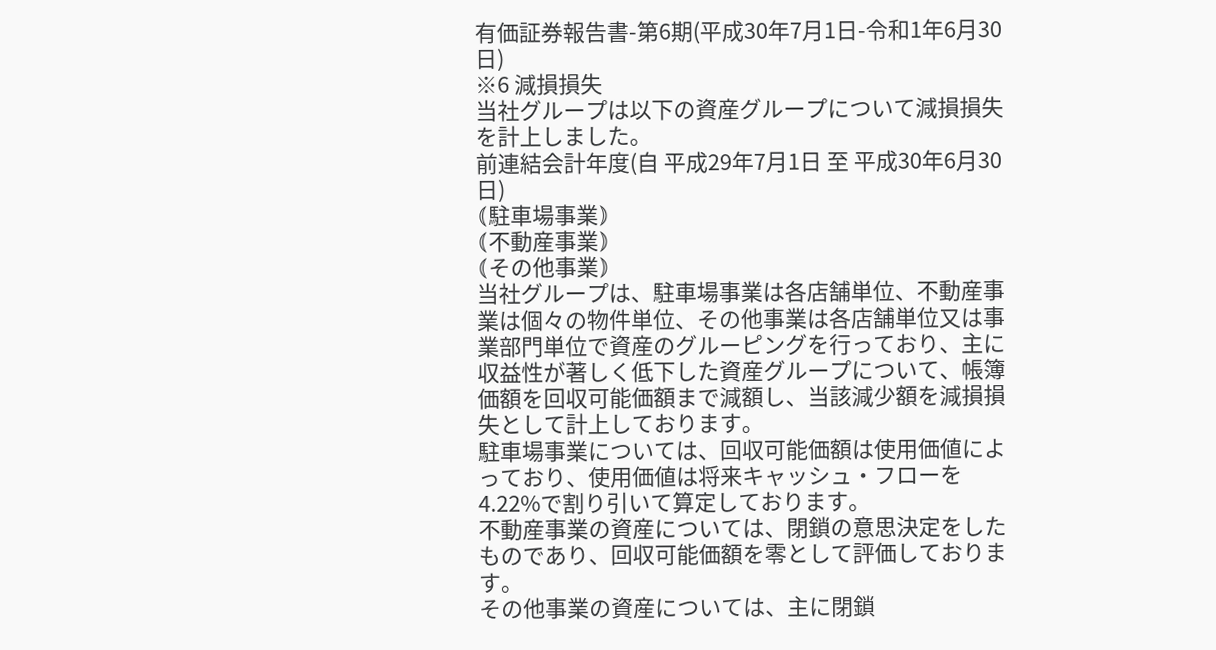有価証券報告書-第6期(平成30年7月1日-令和1年6月30日)
※6 減損損失
当社グループは以下の資産グループについて減損損失を計上しました。
前連結会計年度(自 平成29年7月1日 至 平成30年6月30日)
⦅駐車場事業⦆
⦅不動産事業⦆
⦅その他事業⦆
当社グループは、駐車場事業は各店舗単位、不動産事業は個々の物件単位、その他事業は各店舗単位又は事業部門単位で資産のグルーピングを行っており、主に収益性が著しく低下した資産グループについて、帳簿価額を回収可能価額まで減額し、当該減少額を減損損失として計上しております。
駐車場事業については、回収可能価額は使用価値によっており、使用価値は将来キャッシュ・フローを4.22%で割り引いて算定しております。
不動産事業の資産については、閉鎖の意思決定をしたものであり、回収可能価額を零として評価しております。
その他事業の資産については、主に閉鎖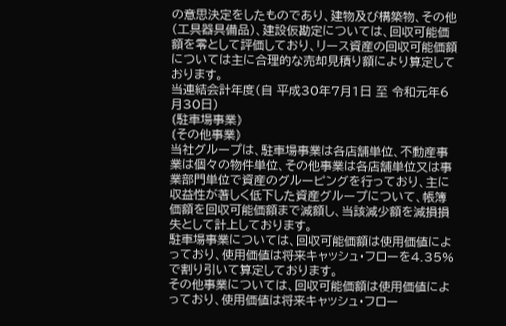の意思決定をしたものであり、建物及び構築物、その他(工具器具備品)、建設仮勘定については、回収可能価額を零として評価しており、リース資産の回収可能価額については主に合理的な売却見積り額により算定しております。
当連結会計年度(自 平成30年7月1日 至 令和元年6月30日)
⦅駐車場事業⦆
⦅その他事業⦆
当社グループは、駐車場事業は各店舗単位、不動産事業は個々の物件単位、その他事業は各店舗単位又は事業部門単位で資産のグルーピングを行っており、主に収益性が著しく低下した資産グループについて、帳簿価額を回収可能価額まで減額し、当該減少額を減損損失として計上しております。
駐車場事業については、回収可能価額は使用価値によっており、使用価値は将来キャッシュ・フローを4.35%で割り引いて算定しております。
その他事業については、回収可能価額は使用価値によっており、使用価値は将来キャッシュ・フロー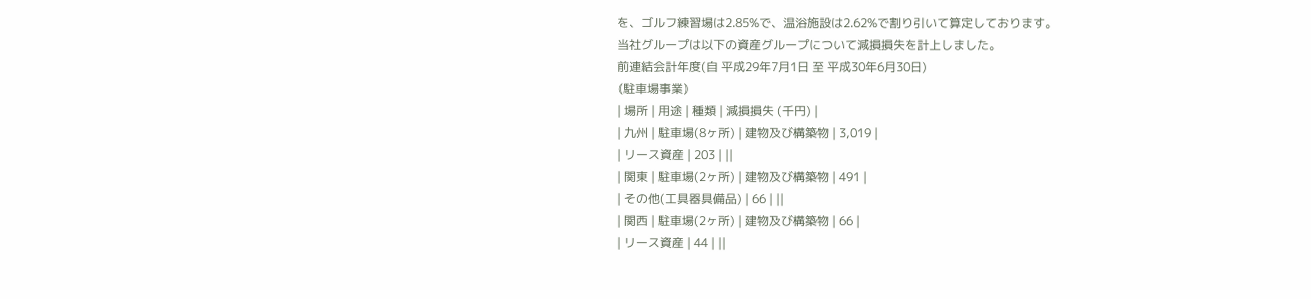を、ゴルフ練習場は2.85%で、温浴施設は2.62%で割り引いて算定しております。
当社グループは以下の資産グループについて減損損失を計上しました。
前連結会計年度(自 平成29年7月1日 至 平成30年6月30日)
⦅駐車場事業⦆
| 場所 | 用途 | 種類 | 減損損失 (千円) |
| 九州 | 駐車場(8ヶ所) | 建物及び構築物 | 3,019 |
| リース資産 | 203 | ||
| 関東 | 駐車場(2ヶ所) | 建物及び構築物 | 491 |
| その他(工具器具備品) | 66 | ||
| 関西 | 駐車場(2ヶ所) | 建物及び構築物 | 66 |
| リース資産 | 44 | ||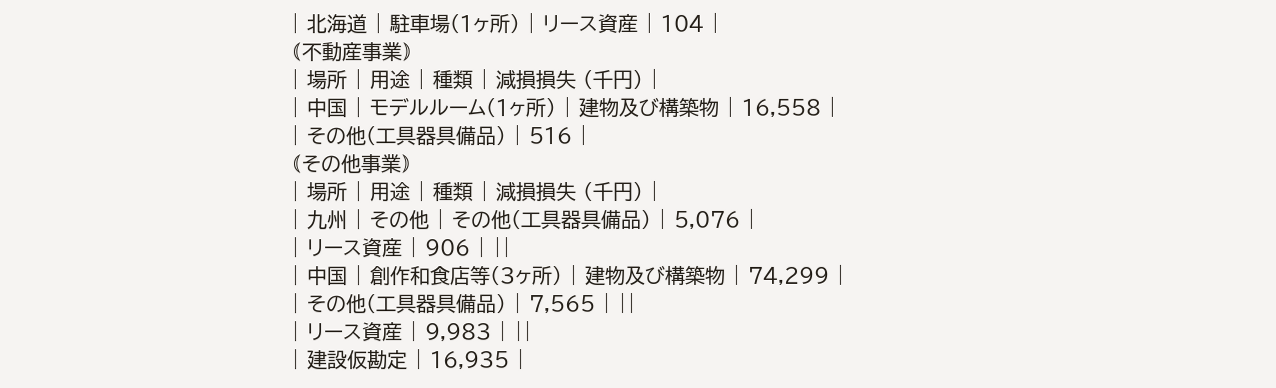| 北海道 | 駐車場(1ヶ所) | リース資産 | 104 |
⦅不動産事業⦆
| 場所 | 用途 | 種類 | 減損損失 (千円) |
| 中国 | モデルルーム(1ヶ所) | 建物及び構築物 | 16,558 |
| その他(工具器具備品) | 516 |
⦅その他事業⦆
| 場所 | 用途 | 種類 | 減損損失 (千円) |
| 九州 | その他 | その他(工具器具備品) | 5,076 |
| リース資産 | 906 | ||
| 中国 | 創作和食店等(3ヶ所) | 建物及び構築物 | 74,299 |
| その他(工具器具備品) | 7,565 | ||
| リース資産 | 9,983 | ||
| 建設仮勘定 | 16,935 |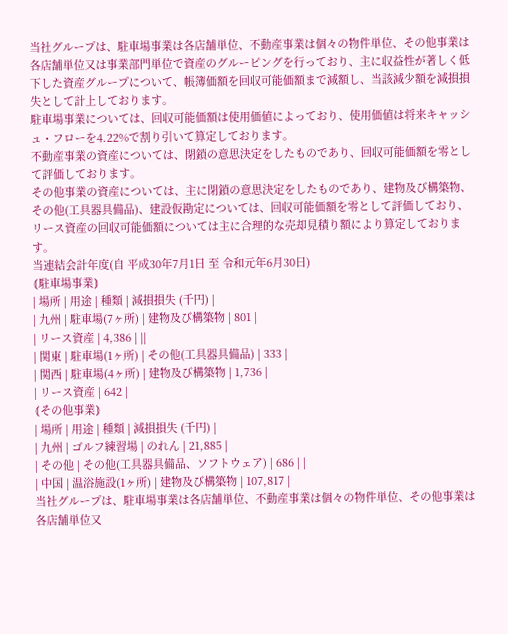当社グループは、駐車場事業は各店舗単位、不動産事業は個々の物件単位、その他事業は各店舗単位又は事業部門単位で資産のグルーピングを行っており、主に収益性が著しく低下した資産グループについて、帳簿価額を回収可能価額まで減額し、当該減少額を減損損失として計上しております。
駐車場事業については、回収可能価額は使用価値によっており、使用価値は将来キャッシュ・フローを4.22%で割り引いて算定しております。
不動産事業の資産については、閉鎖の意思決定をしたものであり、回収可能価額を零として評価しております。
その他事業の資産については、主に閉鎖の意思決定をしたものであり、建物及び構築物、その他(工具器具備品)、建設仮勘定については、回収可能価額を零として評価しており、リース資産の回収可能価額については主に合理的な売却見積り額により算定しております。
当連結会計年度(自 平成30年7月1日 至 令和元年6月30日)
⦅駐車場事業⦆
| 場所 | 用途 | 種類 | 減損損失 (千円) |
| 九州 | 駐車場(7ヶ所) | 建物及び構築物 | 801 |
| リース資産 | 4,386 | ||
| 関東 | 駐車場(1ヶ所) | その他(工具器具備品) | 333 |
| 関西 | 駐車場(4ヶ所) | 建物及び構築物 | 1,736 |
| リース資産 | 642 |
⦅その他事業⦆
| 場所 | 用途 | 種類 | 減損損失 (千円) |
| 九州 | ゴルフ練習場 | のれん | 21,885 |
| その他 | その他(工具器具備品、ソフトウェア) | 686 | |
| 中国 | 温浴施設(1ヶ所) | 建物及び構築物 | 107,817 |
当社グループは、駐車場事業は各店舗単位、不動産事業は個々の物件単位、その他事業は各店舗単位又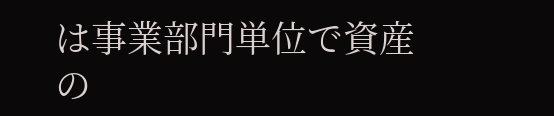は事業部門単位で資産の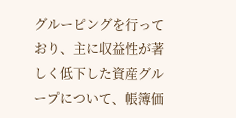グルーピングを行っており、主に収益性が著しく低下した資産グループについて、帳簿価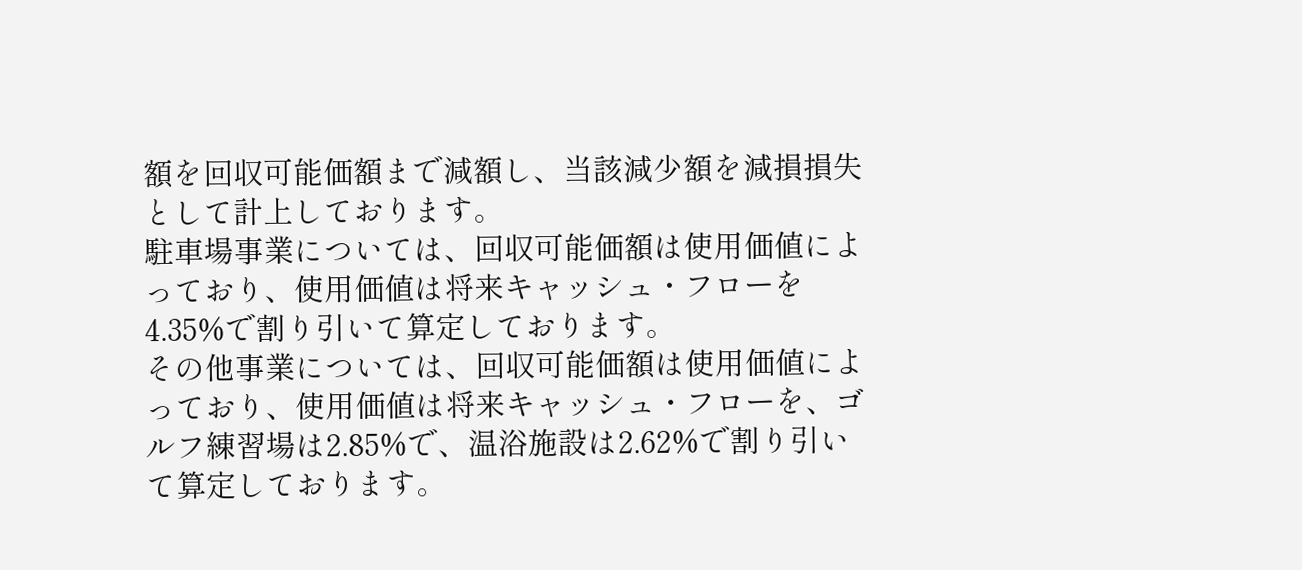額を回収可能価額まで減額し、当該減少額を減損損失として計上しております。
駐車場事業については、回収可能価額は使用価値によっており、使用価値は将来キャッシュ・フローを4.35%で割り引いて算定しております。
その他事業については、回収可能価額は使用価値によっており、使用価値は将来キャッシュ・フローを、ゴルフ練習場は2.85%で、温浴施設は2.62%で割り引いて算定しております。